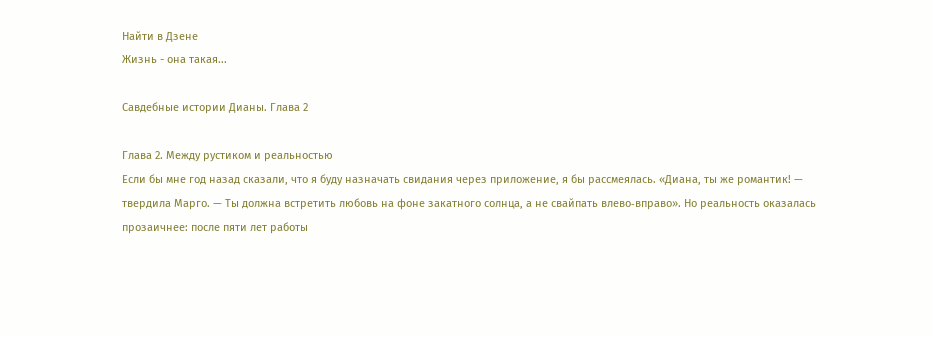Найти в Дзене
Жизнь - она такая...

Савдебные истории Дианы. Глава 2

Глава 2. Между рустиком и реальностью
Если бы мне год назад сказали, что я буду назначать свидания через приложение, я бы рассмеялась. «Диана, ты же романтик! — твердила Марго. — Ты должна встретить любовь на фоне закатного солнца, а не свайпать влево‑вправо». Но реальность оказалась прозаичнее: после пяти лет работы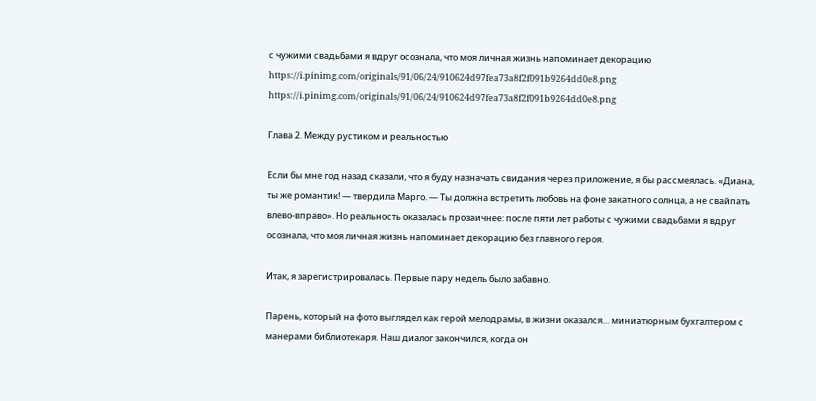с чужими свадьбами я вдруг осознала, что моя личная жизнь напоминает декорацию
https://i.pinimg.com/originals/91/06/24/910624d97fea73a8f2f091b9264dd0e8.png
https://i.pinimg.com/originals/91/06/24/910624d97fea73a8f2f091b9264dd0e8.png

Глава 2. Между рустиком и реальностью

Если бы мне год назад сказали, что я буду назначать свидания через приложение, я бы рассмеялась. «Диана, ты же романтик! — твердила Марго. — Ты должна встретить любовь на фоне закатного солнца, а не свайпать влево‑вправо». Но реальность оказалась прозаичнее: после пяти лет работы с чужими свадьбами я вдруг осознала, что моя личная жизнь напоминает декорацию без главного героя.

Итак, я зарегистрировалась. Первые пару недель было забавно.

Парень, который на фото выглядел как герой мелодрамы, в жизни оказался… миниатюрным бухгалтером с манерами библиотекаря. Наш диалог закончился, когда он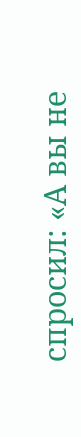спросил: «А вы не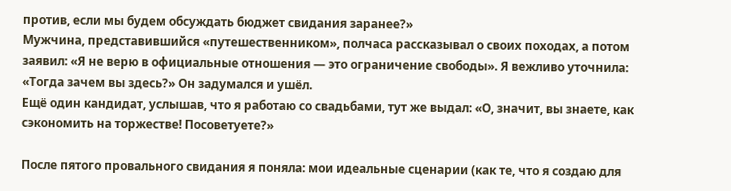против, если мы будем обсуждать бюджет свидания заранее?»
Мужчина, представившийся «путешественником», полчаса рассказывал о своих походах, а потом заявил: «Я не верю в официальные отношения — это ограничение свободы». Я вежливо уточнила: «Тогда зачем вы здесь?» Он задумался и ушёл.
Ещё один кандидат, услышав, что я работаю со свадьбами, тут же выдал: «О, значит, вы знаете, как сэкономить на торжестве! Посоветуете?»

После пятого провального свидания я поняла: мои идеальные сценарии (как те, что я создаю для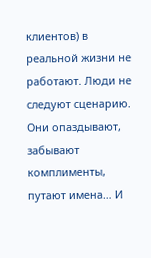клиентов) в реальной жизни не работают. Люди не следуют сценарию. Они опаздывают, забывают комплименты, путают имена… И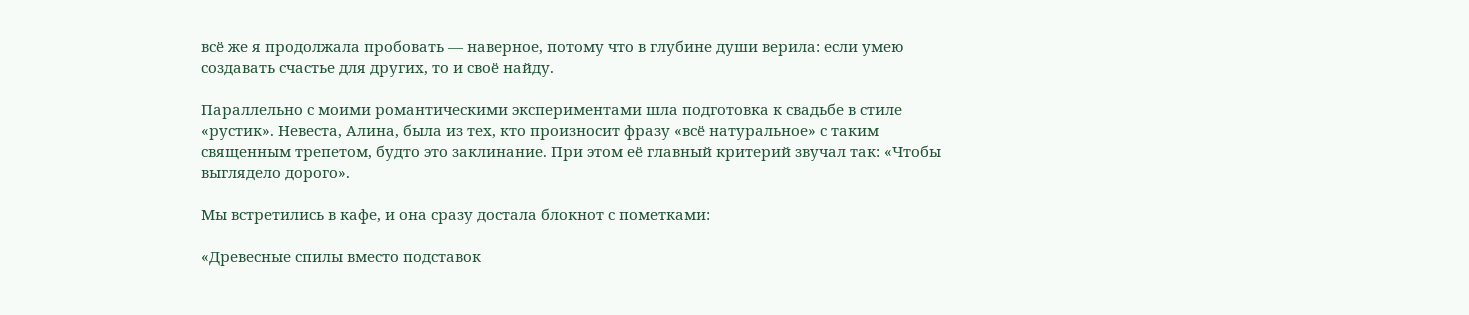всё же я продолжала пробовать — наверное, потому что в глубине души верила: если умею создавать счастье для других, то и своё найду.

Параллельно с моими романтическими экспериментами шла подготовка к свадьбе в стиле «рустик». Невеста, Алина, была из тех, кто произносит фразу «всё натуральное» с таким священным трепетом, будто это заклинание. При этом её главный критерий звучал так: «Чтобы выглядело дорого».

Мы встретились в кафе, и она сразу достала блокнот с пометками:

«Древесные спилы вместо подставок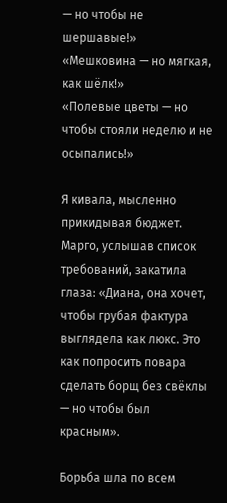— но чтобы не шершавые!»
«Мешковина — но мягкая, как шёлк!»
«Полевые цветы — но чтобы стояли неделю и не осыпались!»

Я кивала, мысленно прикидывая бюджет. Марго, услышав список требований, закатила глаза: «Диана, она хочет, чтобы грубая фактура выглядела как люкс. Это как попросить повара сделать борщ без свёклы — но чтобы был красным».

Борьба шла по всем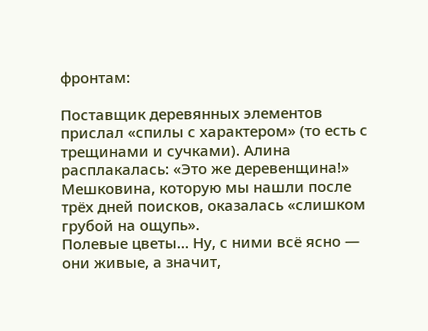фронтам:

Поставщик деревянных элементов прислал «спилы с характером» (то есть с трещинами и сучками). Алина расплакалась: «Это же деревенщина!»
Мешковина, которую мы нашли после трёх дней поисков, оказалась «слишком грубой на ощупь».
Полевые цветы… Ну, с ними всё ясно — они живые, а значит,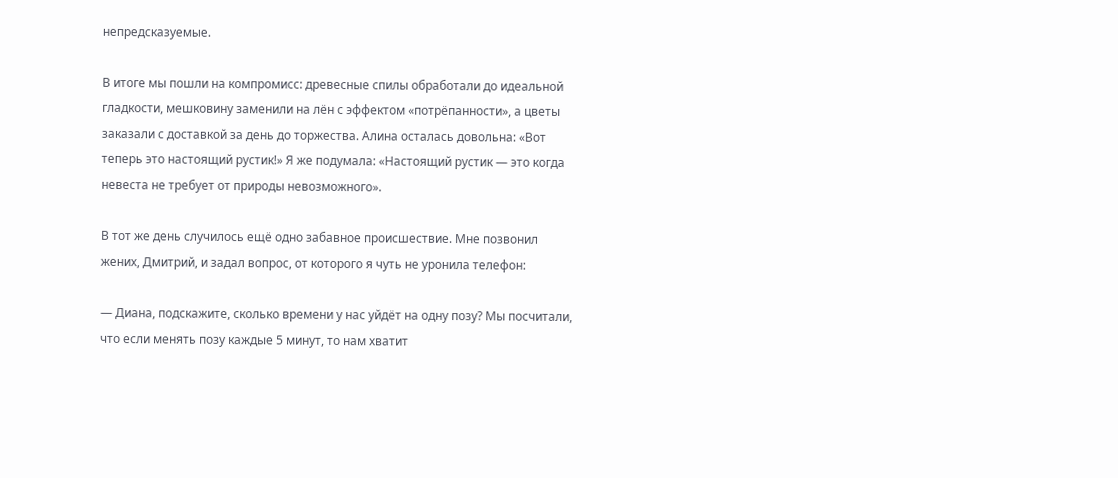непредсказуемые.

В итоге мы пошли на компромисс: древесные спилы обработали до идеальной гладкости, мешковину заменили на лён с эффектом «потрёпанности», а цветы заказали с доставкой за день до торжества. Алина осталась довольна: «Вот теперь это настоящий рустик!» Я же подумала: «Настоящий рустик — это когда невеста не требует от природы невозможного».

В тот же день случилось ещё одно забавное происшествие. Мне позвонил жених, Дмитрий, и задал вопрос, от которого я чуть не уронила телефон:

— Диана, подскажите, сколько времени у нас уйдёт на одну позу? Мы посчитали, что если менять позу каждые 5 минут, то нам хватит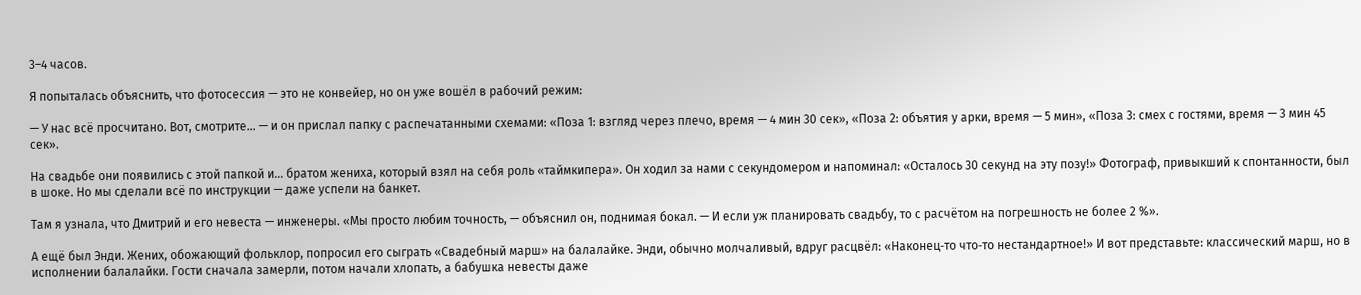3–4 часов.

Я попыталась объяснить, что фотосессия — это не конвейер, но он уже вошёл в рабочий режим:

— У нас всё просчитано. Вот, смотрите… — и он прислал папку с распечатанными схемами: «Поза 1: взгляд через плечо, время — 4 мин 30 сек», «Поза 2: объятия у арки, время — 5 мин», «Поза 3: смех с гостями, время — 3 мин 45 сек».

На свадьбе они появились с этой папкой и… братом жениха, который взял на себя роль «таймкипера». Он ходил за нами с секундомером и напоминал: «Осталось 30 секунд на эту позу!» Фотограф, привыкший к спонтанности, был в шоке. Но мы сделали всё по инструкции — даже успели на банкет.

Там я узнала, что Дмитрий и его невеста — инженеры. «Мы просто любим точность, — объяснил он, поднимая бокал. — И если уж планировать свадьбу, то с расчётом на погрешность не более 2 %».

А ещё был Энди. Жених, обожающий фольклор, попросил его сыграть «Свадебный марш» на балалайке. Энди, обычно молчаливый, вдруг расцвёл: «Наконец‑то что‑то нестандартное!» И вот представьте: классический марш, но в исполнении балалайки. Гости сначала замерли, потом начали хлопать, а бабушка невесты даже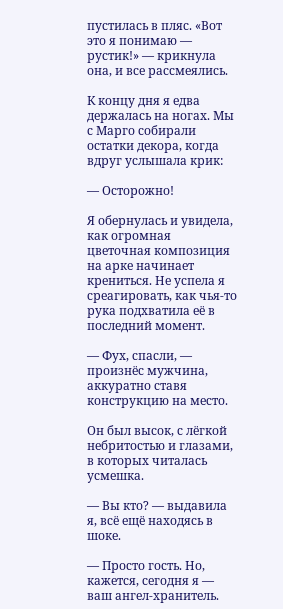пустилась в пляс. «Вот это я понимаю — рустик!» — крикнула она, и все рассмеялись.

К концу дня я едва держалась на ногах. Мы с Марго собирали остатки декора, когда вдруг услышала крик:

— Осторожно!

Я обернулась и увидела, как огромная цветочная композиция на арке начинает крениться. Не успела я среагировать, как чья‑то рука подхватила её в последний момент.

— Фух, спасли, — произнёс мужчина, аккуратно ставя конструкцию на место.

Он был высок, с лёгкой небритостью и глазами, в которых читалась усмешка.

— Вы кто? — выдавила я, всё ещё находясь в шоке.

— Просто гость. Но, кажется, сегодня я — ваш ангел‑хранитель.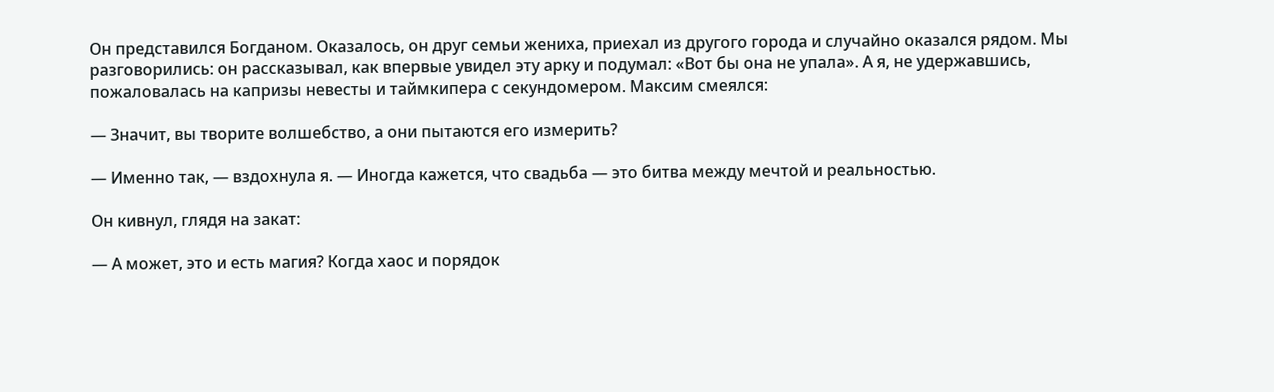Он представился Богданом. Оказалось, он друг семьи жениха, приехал из другого города и случайно оказался рядом. Мы разговорились: он рассказывал, как впервые увидел эту арку и подумал: «Вот бы она не упала». А я, не удержавшись, пожаловалась на капризы невесты и таймкипера с секундомером. Максим смеялся:

— Значит, вы творите волшебство, а они пытаются его измерить?

— Именно так, — вздохнула я. — Иногда кажется, что свадьба — это битва между мечтой и реальностью.

Он кивнул, глядя на закат:

— А может, это и есть магия? Когда хаос и порядок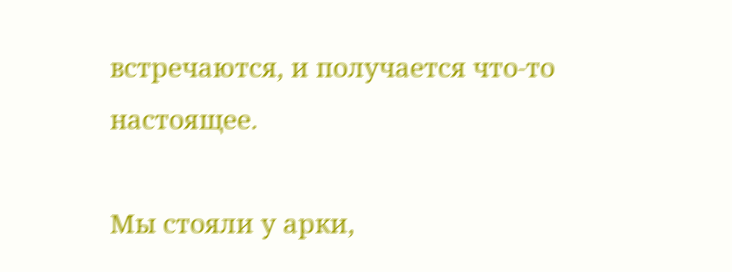встречаются, и получается что‑то настоящее.

Мы стояли у арки,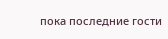пока последние гости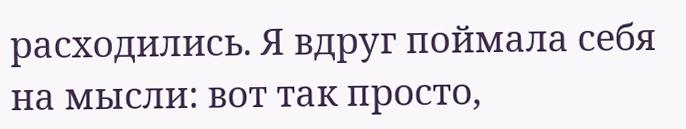расходились. Я вдруг поймала себя на мысли: вот так просто,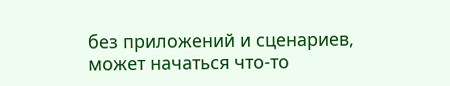без приложений и сценариев, может начаться что‑то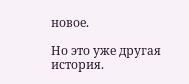новое.

Но это уже другая история.